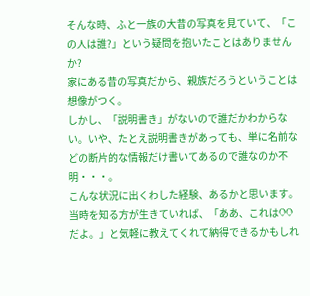そんな時、ふと一族の大昔の写真を見ていて、「この人は誰?」という疑問を抱いたことはありませんか?
家にある昔の写真だから、親族だろうということは想像がつく。
しかし、「説明書き」がないので誰だかわからない。いや、たとえ説明書きがあっても、単に名前などの断片的な情報だけ書いてあるので誰なのか不明・・・。
こんな状況に出くわした経験、あるかと思います。
当時を知る方が生きていれば、「ああ、これはOOだよ。」と気軽に教えてくれて納得できるかもしれ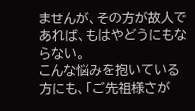ませんが、その方が故人であれば、もはやどうにもならない。
こんな悩みを抱いている方にも、「ご先祖様さが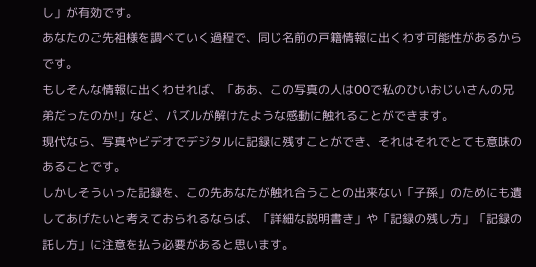し」が有効です。
あなたのご先祖様を調べていく過程で、同じ名前の戸籍情報に出くわす可能性があるからです。
もしそんな情報に出くわせれば、「ああ、この写真の人はOOで私のひいおじいさんの兄弟だったのか!」など、パズルが解けたような感動に触れることができます。
現代なら、写真やビデオでデジタルに記録に残すことができ、それはそれでとても意味のあることです。
しかしそういった記録を、この先あなたが触れ合うことの出来ない「子孫」のためにも遺してあげたいと考えておられるならば、「詳細な説明書き」や「記録の残し方」「記録の託し方」に注意を払う必要があると思います。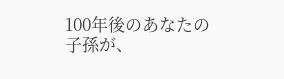100年後のあなたの子孫が、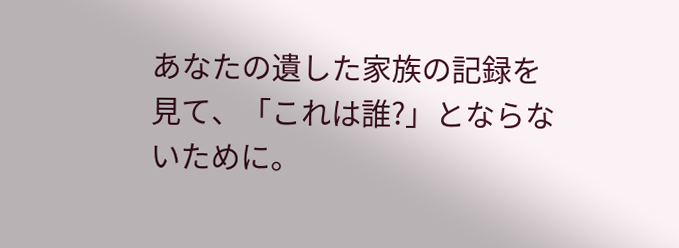あなたの遺した家族の記録を見て、「これは誰?」とならないために。